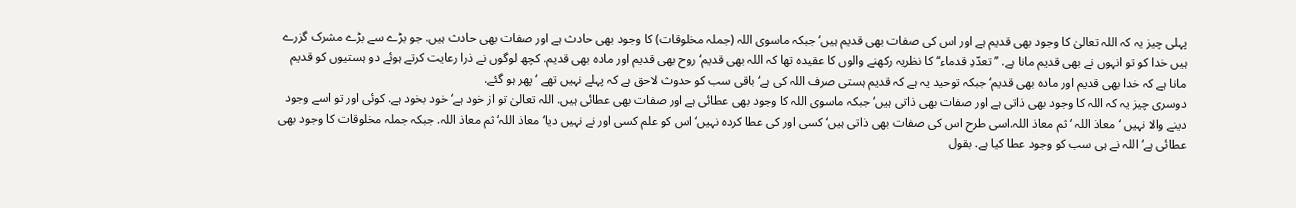پہلی چیز یہ کہ اللہ تعالیٰ کا وجود بھی قدیم ہے اور اس کی صفات بھی قدیم ہیں‘ جبکہ ماسوی اللہ (جملہ مخلوقات) کا وجود بھی حادث ہے اور صفات بھی حادث ہیں. جو بڑے سے بڑے مشرک گزرے ہیں خدا کو تو انہوں نے بھی قدیم مانا ہے. ’’تعدّدِ قدماء‘‘ کا نظریہ رکھنے والوں کا عقیدہ تھا کہ اللہ بھی قدیم‘ روح بھی قدیم اور مادہ بھی قدیم. کچھ لوگوں نے ذرا رعایت کرتے ہوئے دو ہستیوں کو قدیم مانا ہے کہ خدا بھی قدیم اور مادہ بھی قدیم‘ جبکہ توحید یہ ہے کہ قدیم ہستی صرف اللہ کی ہے‘ باقی سب کو حدوث لاحق ہے کہ پہلے نہیں تھے ‘پھر ہو گئے.
دوسری چیز یہ کہ اللہ کا وجود بھی ذاتی ہے اور صفات بھی ذاتی ہیں‘ جبکہ ماسوی اللہ کا وجود بھی عطائی ہے اور صفات بھی عطائی ہیں. اللہ تعالیٰ تو از خود ہے‘ خود بخود ہے. کوئی اور تو اسے وجود دینے والا نہیں ‘ معاذ اللہ ‘ثم معاذ اللہ.اسی طرح اس کی صفات بھی ذاتی ہیں‘ کسی اور کی عطا کردہ نہیں‘ اس کو علم کسی اور نے نہیں دیا‘ معاذ اللہ‘ ثم معاذ اللہ. جبکہ جملہ مخلوقات کا وجود بھی عطائی ہے‘ اللہ نے ہی سب کو وجود عطا کیا ہے. بقول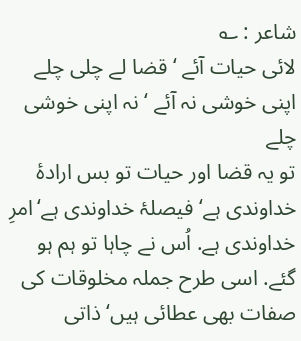شاعر : ؎
لائی حیات آئے ‘ قضا لے چلی چلے
اپنی خوشی نہ آئے ‘ نہ اپنی خوشی چلے
تو یہ قضا اور حیات تو بس ارادۂ خداوندی ہے‘ فیصلۂ خداوندی ہے‘امرِ خداوندی ہے. اُس نے چاہا تو ہم ہو گئے. اسی طرح جملہ مخلوقات کی صفات بھی عطائی ہیں‘ ذاتی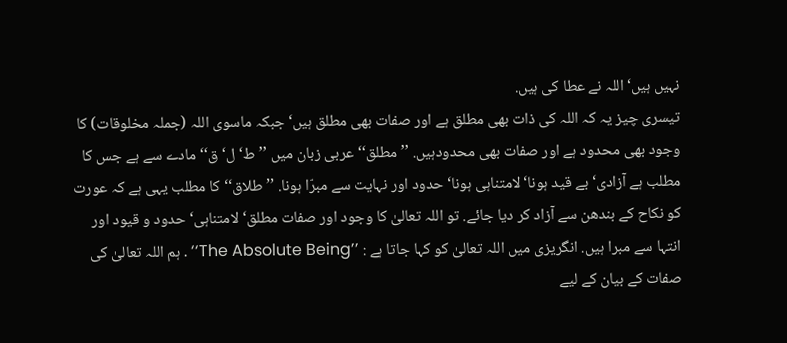نہیں ہیں‘اللہ نے عطا کی ہیں.
تیسری چیز یہ کہ اللہ کی ذات بھی مطلق ہے اور صفات بھی مطلق ہیں‘ جبکہ ماسوی اللہ (جملہ مخلوقات) کا وجود بھی محدود ہے اور صفات بھی محدودہیں. ’’مطلق‘‘ عربی زبان میں ’’ط‘ ل‘ ق‘‘ مادے سے ہے جس کا مطلب ہے آزادی‘ بے قید ہونا‘لامتناہی ہونا‘ حدود اور نہایت سے مبرّا ہونا. ’’طلاق‘‘ کا مطلب یہی ہے کہ عورت کو نکاح کے بندھن سے آزاد کر دیا جائے. تو اللہ تعالیٰ کا وجود اور صفات مطلق‘ لامتناہی‘ حدود و قیود اور انتہا سے مبرا ہیں. انگریزی میں اللہ تعالیٰ کو کہا جاتا ہے : ’’The Absolute Being‘‘ . ہم اللہ تعالیٰ کی صفات کے بیان کے لیے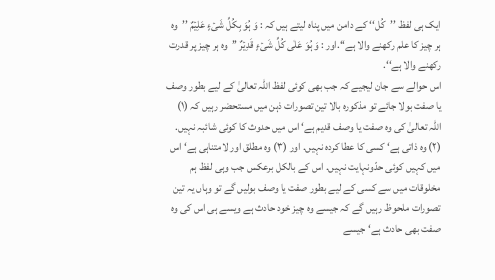ایک ہی لفظ ’’کُل‘‘ کے دامن میں پناہ لیتے ہیں کہ : وَ ہُوَ بِکُلِّ شَیۡءٍ عَلِیۡمٌ ’’وہ ہر چیز کا علم رکھنے والا ہے‘‘.اور : وَ ہُوَ عَلٰی کُلِّ شَیۡءٍ قَدِیۡرٌ ’’وہ ہر چیز پر قدرت رکھنے والا ہے‘‘.
اس حوالے سے جان لیجیے کہ جب بھی کوئی لفظ اللہ تعالیٰ کے لیے بطور وصف یا صفت بولا جائے تو مذکورہ بالا تین تصورات ذہن میں مستحضر رہیں کہ (۱) اللہ تعالیٰ کی وہ صفت یا وصف قدیم ہے‘ اس میں حدوث کا کوئی شائبہ نہیں. (۲) وہ ذاتی ہے‘ کسی کا عطا کردہ نہیں. اور (۳) وہ مطلق اور لامتناہی ہے‘ اس میں کہیں کوئی حدّونہایت نہیں. اس کے بالکل برعکس جب وہی لفظ ہم مخلوقات میں سے کسی کے لیے بطور صفت یا وصف بولیں گے تو وہاں یہ تین تصورات ملحوظ رہیں گے کہ جیسے وہ چیز خود حادث ہے ویسے ہی اس کی وہ صفت بھی حادث ہے‘ جیسے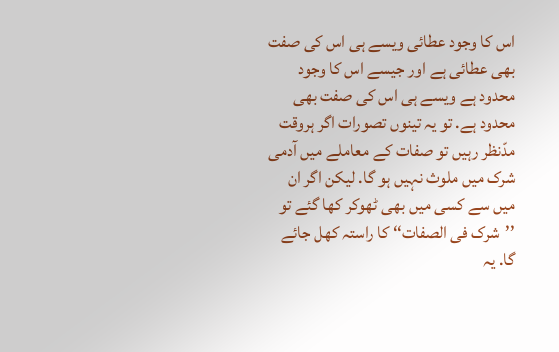اس کا وجود عطائی ویسے ہی اس کی صفت بھی عطائی ہے اور جیسے اس کا وجود محدود ہے ویسے ہی اس کی صفت بھی محدود ہے. تو یہ تینوں تصورات اگر ہروقت مدّنظر رہیں تو صفات کے معاملے میں آدمی شرک میں ملوث نہیں ہو گا. لیکن اگر ان میں سے کسی میں بھی ٹھوکر کھا گئے تو ’’شرک فی الصفات‘‘ کا راستہ کھل جائے گا. یہ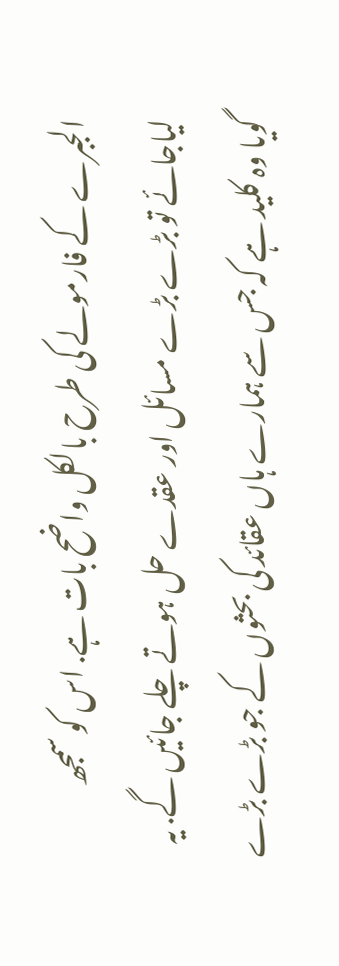الجبرے کے فارمولے کی طرح بالکل واضح بات ہے. اس کو سمجھ لیاجائے تو بڑے بڑے مسائل اور عقدے حل ہوتے چلے جائیں گے. یہ گویا وہ کلید ہے کہ جس سے ہمارے ہاں عقائد کی بحثوں کے جو بڑے بڑے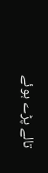تالے پڑے ہوئے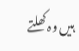ہیں وہ کھلتے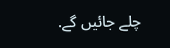چلے جائیں گے.